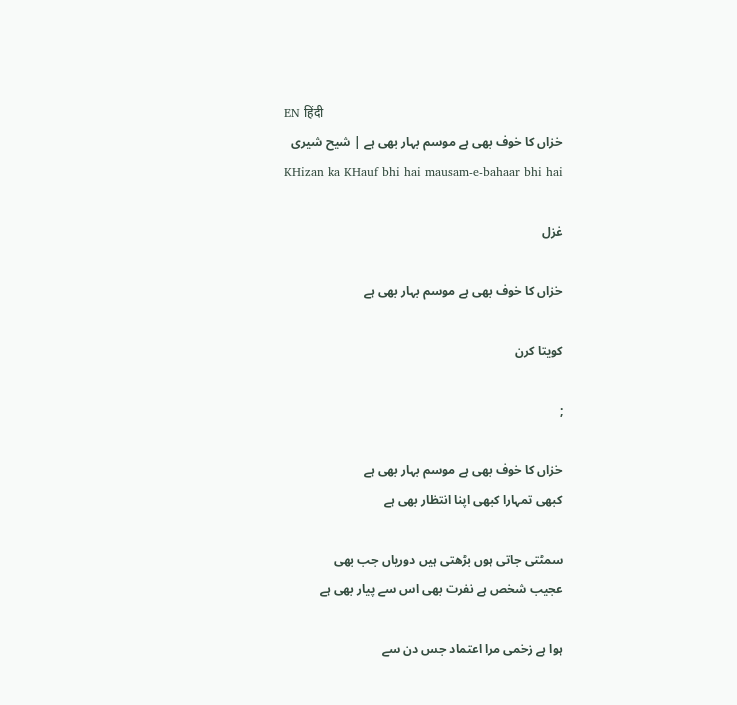EN हिंदी
خزاں کا خوف بھی ہے موسم بہار بھی ہے | شیح شیری
KHizan ka KHauf bhi hai mausam-e-bahaar bhi hai

غزل

خزاں کا خوف بھی ہے موسم بہار بھی ہے

کویتا کرن

;

خزاں کا خوف بھی ہے موسم بہار بھی ہے
کبھی تمہارا کبھی اپنا انتظار بھی ہے

سمٹتی جاتی ہوں بڑھتی ہیں دوریاں جب بھی
عجیب شخص ہے نفرت بھی اس سے پیار بھی ہے

ہوا ہے زخمی مرا اعتماد جس دن سے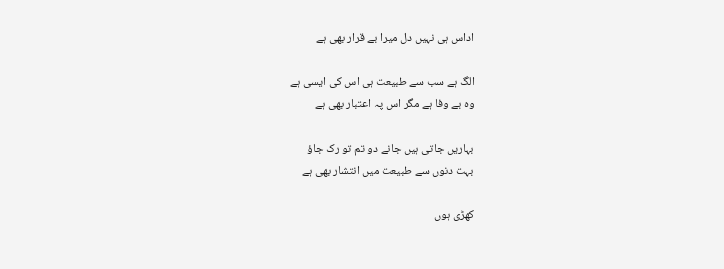اداس ہی نہیں دل میرا بے قرار بھی ہے

الگ ہے سب سے طبیعت ہی اس کی ایسی ہے
وہ بے وفا ہے مگر اس پہ اعتبار بھی ہے

بہاریں جاتی ہیں جانے دو تم تو رک جاؤ
بہت دنوں سے طبیعت میں انتشار بھی ہے

کھڑی ہوں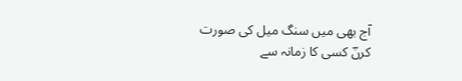آج بھی میں سنگ میل کی صورت
کرنؔ کسی کا زمانہ سے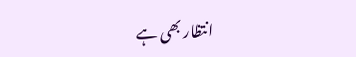انتظار بھی ہے